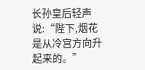长孙皇后轻声说:“陛下,烟花是从冷宫方向升起来的。”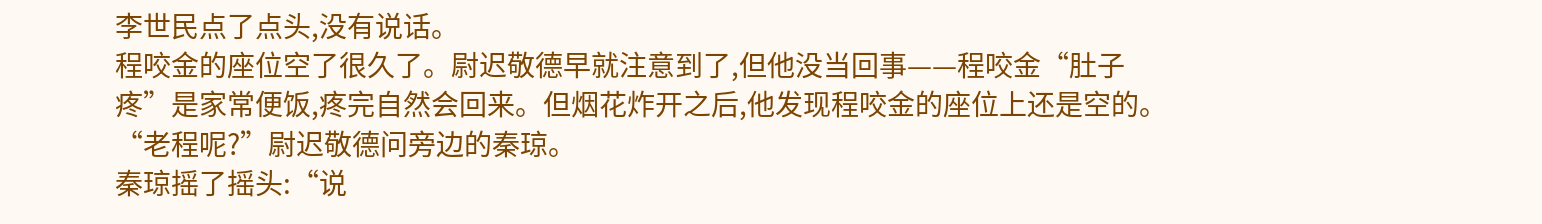李世民点了点头,没有说话。
程咬金的座位空了很久了。尉迟敬德早就注意到了,但他没当回事——程咬金“肚子疼”是家常便饭,疼完自然会回来。但烟花炸开之后,他发现程咬金的座位上还是空的。
“老程呢?”尉迟敬德问旁边的秦琼。
秦琼摇了摇头:“说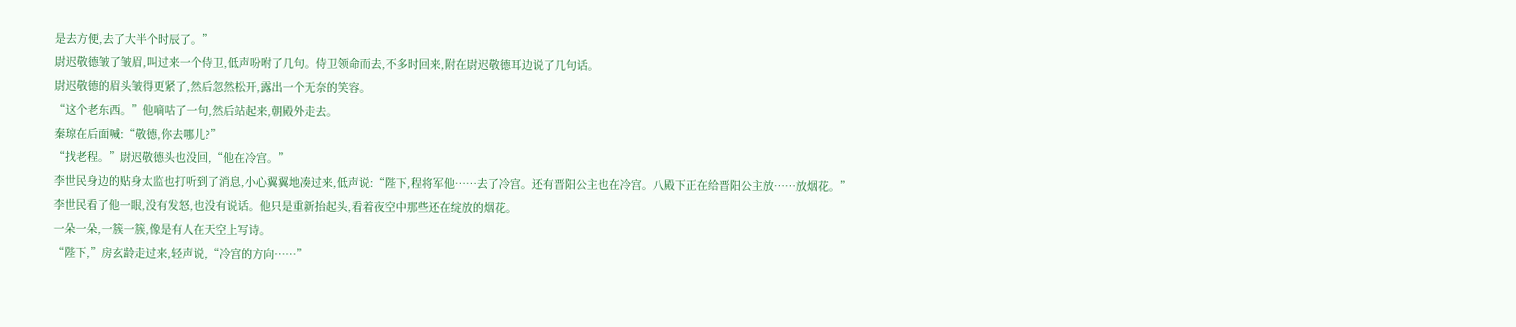是去方便,去了大半个时辰了。”
尉迟敬德皱了皱眉,叫过来一个侍卫,低声吩咐了几句。侍卫领命而去,不多时回来,附在尉迟敬德耳边说了几句话。
尉迟敬德的眉头皱得更紧了,然后忽然松开,露出一个无奈的笑容。
“这个老东西。”他嘀咕了一句,然后站起来,朝殿外走去。
秦琼在后面喊:“敬德,你去哪儿?”
“找老程。”尉迟敬德头也没回,“他在冷宫。”
李世民身边的贴身太监也打听到了消息,小心翼翼地凑过来,低声说:“陛下,程将军他……去了冷宫。还有晋阳公主也在冷宫。八殿下正在给晋阳公主放……放烟花。”
李世民看了他一眼,没有发怒,也没有说话。他只是重新抬起头,看着夜空中那些还在绽放的烟花。
一朵一朵,一簇一簇,像是有人在天空上写诗。
“陛下,”房玄龄走过来,轻声说,“冷宫的方向……”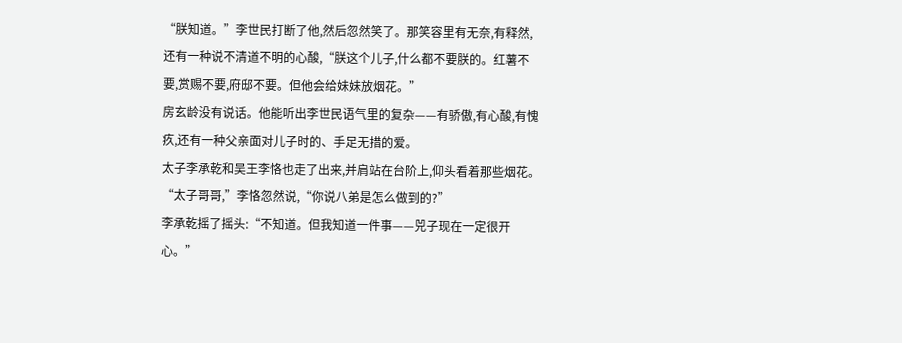“朕知道。”李世民打断了他,然后忽然笑了。那笑容里有无奈,有释然,还有一种说不清道不明的心酸,“朕这个儿子,什么都不要朕的。红薯不要,赏赐不要,府邸不要。但他会给妹妹放烟花。”
房玄龄没有说话。他能听出李世民语气里的复杂——有骄傲,有心酸,有愧疚,还有一种父亲面对儿子时的、手足无措的爱。
太子李承乾和吴王李恪也走了出来,并肩站在台阶上,仰头看着那些烟花。
“太子哥哥,”李恪忽然说,“你说八弟是怎么做到的?”
李承乾摇了摇头:“不知道。但我知道一件事——兕子现在一定很开心。”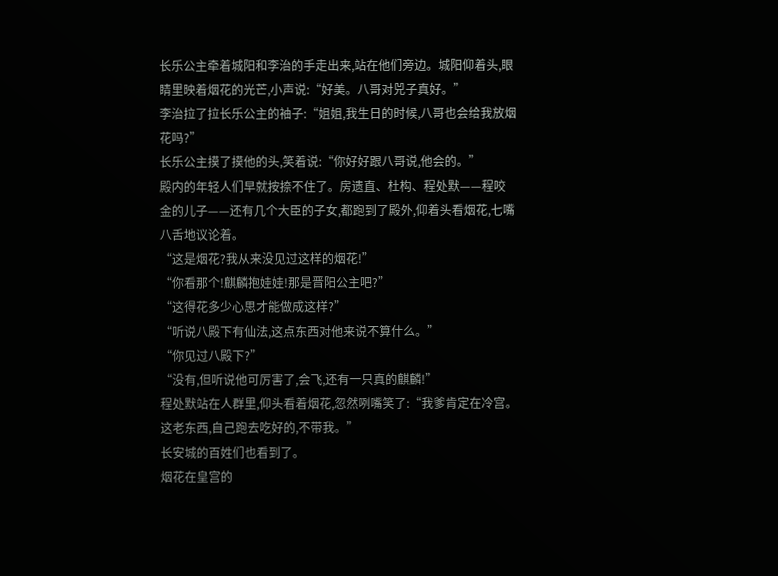长乐公主牵着城阳和李治的手走出来,站在他们旁边。城阳仰着头,眼睛里映着烟花的光芒,小声说:“好美。八哥对兕子真好。”
李治拉了拉长乐公主的袖子:“姐姐,我生日的时候,八哥也会给我放烟花吗?”
长乐公主摸了摸他的头,笑着说:“你好好跟八哥说,他会的。”
殿内的年轻人们早就按捺不住了。房遗直、杜构、程处默——程咬金的儿子——还有几个大臣的子女,都跑到了殿外,仰着头看烟花,七嘴八舌地议论着。
“这是烟花?我从来没见过这样的烟花!”
“你看那个!麒麟抱娃娃!那是晋阳公主吧?”
“这得花多少心思才能做成这样?”
“听说八殿下有仙法,这点东西对他来说不算什么。”
“你见过八殿下?”
“没有,但听说他可厉害了,会飞,还有一只真的麒麟!”
程处默站在人群里,仰头看着烟花,忽然咧嘴笑了:“我爹肯定在冷宫。这老东西,自己跑去吃好的,不带我。”
长安城的百姓们也看到了。
烟花在皇宫的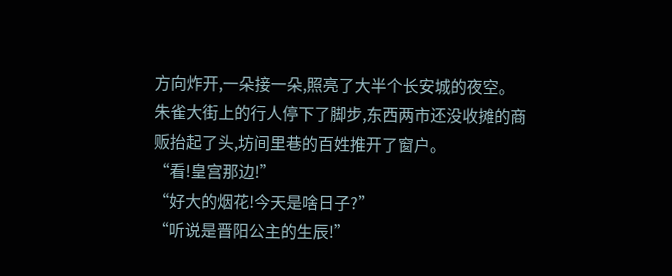方向炸开,一朵接一朵,照亮了大半个长安城的夜空。朱雀大街上的行人停下了脚步,东西两市还没收摊的商贩抬起了头,坊间里巷的百姓推开了窗户。
“看!皇宫那边!”
“好大的烟花!今天是啥日子?”
“听说是晋阳公主的生辰!”